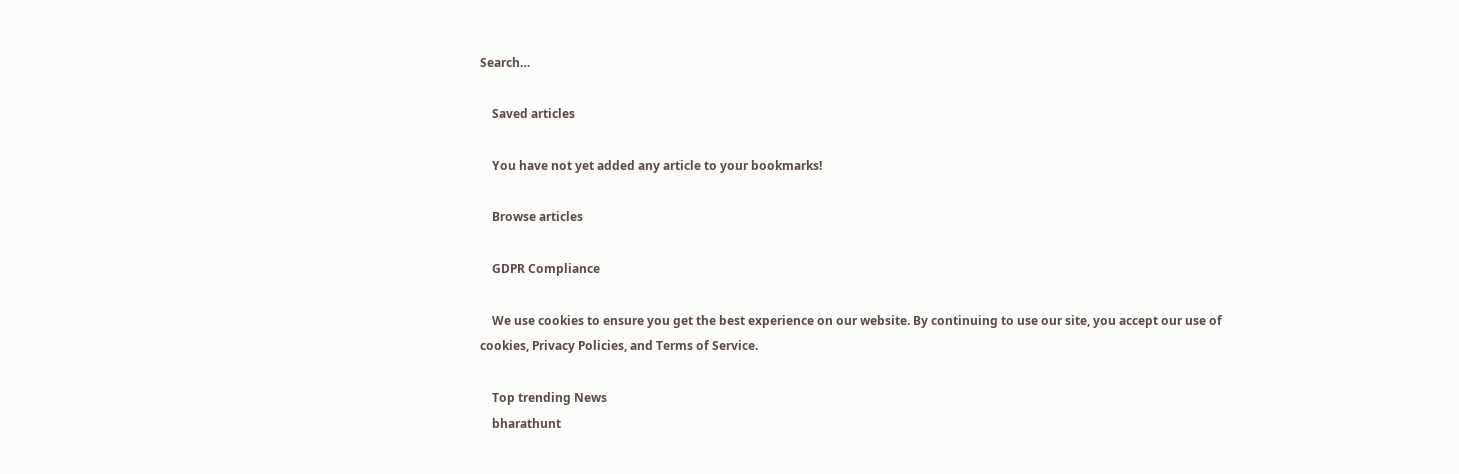Search…

    Saved articles

    You have not yet added any article to your bookmarks!

    Browse articles

    GDPR Compliance

    We use cookies to ensure you get the best experience on our website. By continuing to use our site, you accept our use of cookies, Privacy Policies, and Terms of Service.

    Top trending News
    bharathunt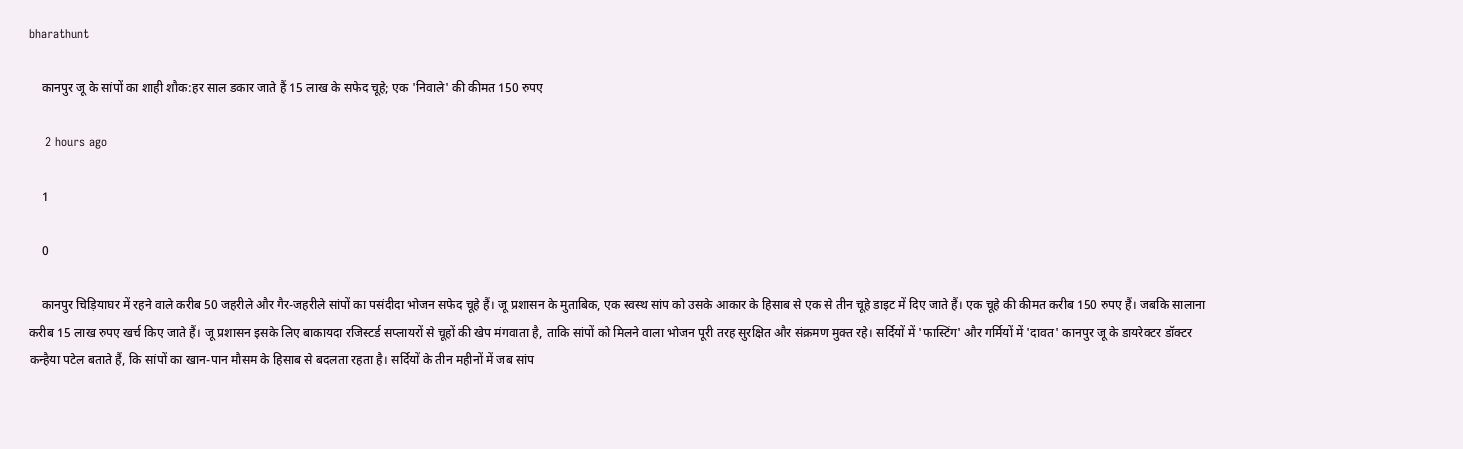bharathunt

    कानपुर जू के सांपों का शाही शौक:हर साल डकार जाते हैं 15 लाख के सफेद चूहे; एक 'निवाले' की कीमत 150 रुपए

    2 hours ago

    1

    0

    कानपुर चिड़ियाघर में रहने वाले करीब 50 जहरीले और गैर-जहरीले सांपों का पसंदीदा भोजन सफेद चूहे हैं। जू प्रशासन के मुताबिक, एक स्वस्थ सांप को उसके आकार के हिसाब से एक से तीन चूहे डाइट में दिए जाते हैं। एक चूहे की कीमत करीब 150 रुपए हैं। जबकि सालाना करीब 15 लाख रुपए खर्च किए जाते हैं। जू प्रशासन इसके लिए बाकायदा रजिस्टर्ड सप्लायरों से चूहों की खेप मंगवाता है, ताकि सांपों को मिलने वाला भोजन पूरी तरह सुरक्षित और संक्रमण मुक्त रहे। सर्दियों में 'फास्टिंग' और गर्मियों में 'दावत' कानपुर जू के डायरेक्टर डॉक्टर कन्हैया पटेल बताते हैं, कि सांपों का खान-पान मौसम के हिसाब से बदलता रहता है। सर्दियों के तीन महीनों में जब सांप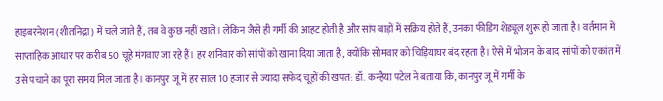हाइबरनेशन (शीतनिद्रा) में चले जाते हैं, तब वे कुछ नहीं खाते। लेकिन जैसे ही गर्मी की आहट होती है और सांप बाड़ों में सक्रिय होते हैं, उनका फीडिंग शेड्यूल शुरू हो जाता है। वर्तमान में साप्ताहिक आधार पर करीब 50 चूहे मंगवाए जा रहे हैं। हर शनिवार को सांपों को खाना दिया जाता है, क्योंकि सोमवार को चिड़ियाघर बंद रहता है। ऐसे में भोजन के बाद सांपों को एकांत में उसे पचाने का पूरा समय मिल जाता है। कानपुर जू में हर साल 10 हजार से ज्यादा सफेद चूहों की खपत: डॉ. कन्हैया पटेल ने बताया कि, कानपुर जू में गर्मी के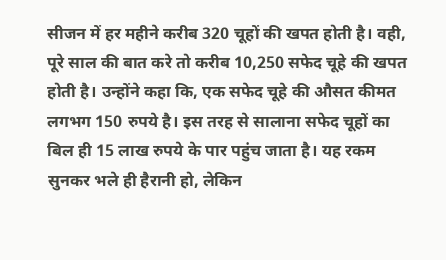सीजन में हर महीने करीब 320 चूहों की खपत होती है। वही, पूरे साल की बात करे तो करीब 10,250 सफेद चूहे की खपत होती है। उन्होंने कहा कि, एक सफेद चूहे की औसत कीमत लगभग 150 रुपये है। इस तरह से सालाना सफेद चूहों का बिल ही 15 लाख रुपये के पार पहुंच जाता है। यह रकम सुनकर भले ही हैरानी हो, लेकिन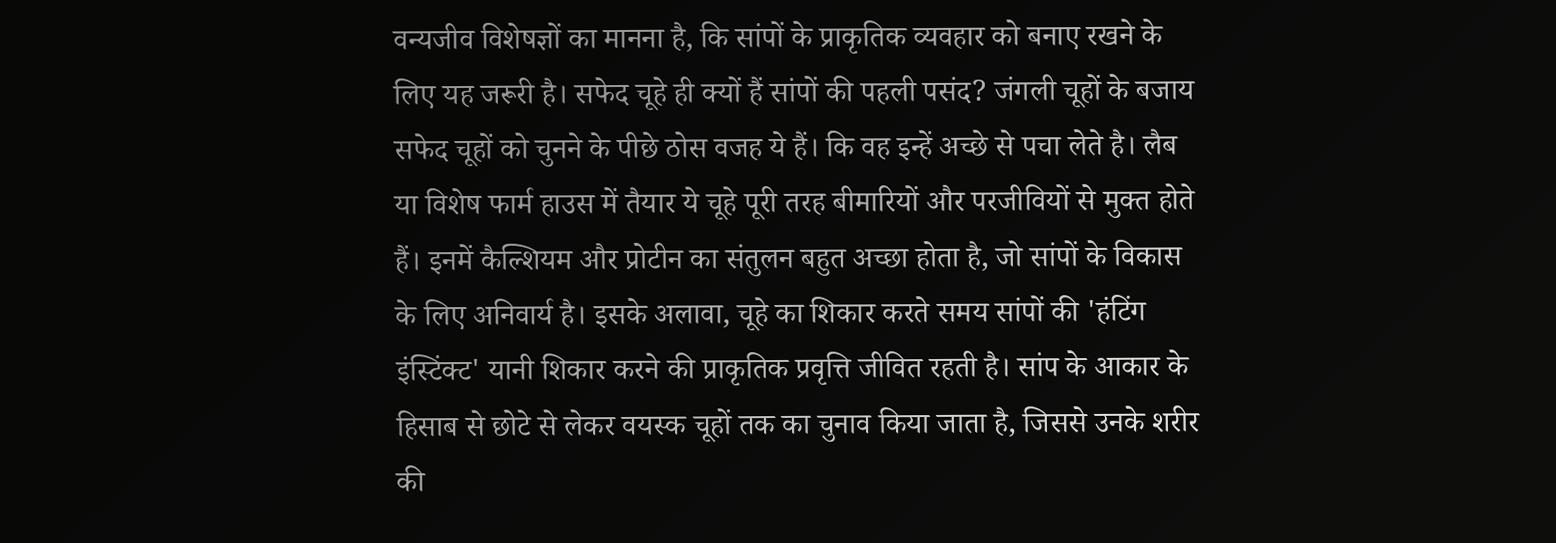वन्यजीव विशेषज्ञों का मानना है, कि सांपों के प्राकृतिक व्यवहार को बनाए रखने के लिए यह जरूरी है। सफेद चूहे ही क्यों हैं सांपों की पहली पसंद? जंगली चूहों के बजाय सफेद चूहों को चुनने के पीछे ठोस वजह ये हैं। कि वह इन्हें अच्छे से पचा लेते है। लैब या विशेष फार्म हाउस में तैयार ये चूहे पूरी तरह बीमारियों और परजीवियों से मुक्त होते हैं। इनमें कैल्शियम और प्रोटीन का संतुलन बहुत अच्छा होता है, जो सांपों के विकास के लिए अनिवार्य है। इसके अलावा, चूहे का शिकार करते समय सांपों की 'हंटिंग इंस्टिंक्ट' यानी शिकार करने की प्राकृतिक प्रवृत्ति जीवित रहती है। सांप के आकार के हिसाब से छोटे से लेकर वयस्क चूहों तक का चुनाव किया जाता है, जिससे उनके शरीर की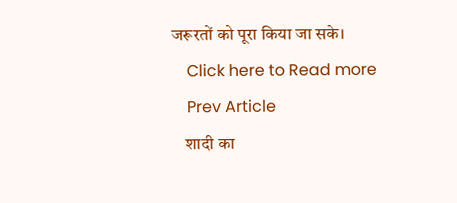जरूरतों को पूरा किया जा सके।
    Click here to Read more
    Prev Article
    शादी का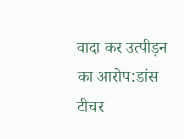वादा कर उत्पीड़न का आरोप:डांस टीचर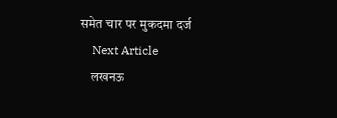समेत चार पर मुकदमा दर्ज
    Next Article
    लखनऊ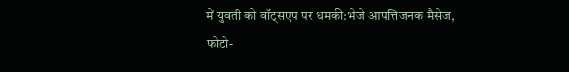में युवती को वॉट्सएप पर धमकी:भेजे आपत्तिजनक मैसेज, फोटो-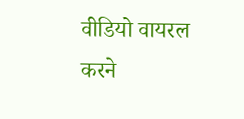वीडियो वायरल करने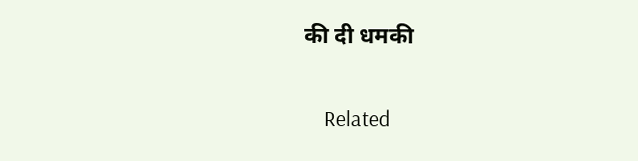की दी धमकी

    Related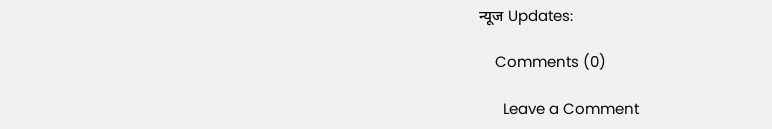न्यूज Updates:

    Comments (0)

      Leave a Comment